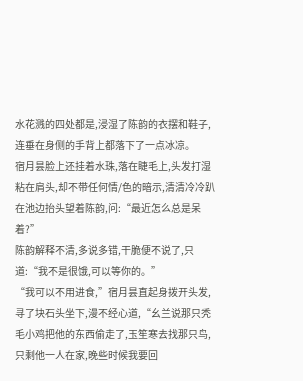水花溅的四处都是,浸湿了陈韵的衣摆和鞋子,连垂在身侧的手背上都落下了一点冰凉。
宿月昙脸上还挂着水珠,落在睫毛上,头发打湿粘在肩头,却不带任何情/色的暗示,清清冷冷趴在池边抬头望着陈韵,问:“最近怎么总是呆着?”
陈韵解释不清,多说多错,干脆便不说了,只道:“我不是很饿,可以等你的。”
“我可以不用进食,”宿月昙直起身拨开头发,寻了块石头坐下,漫不经心道,“幺兰说那只秃毛小鸡把他的东西偷走了,玉笙寒去找那只鸟,只剩他一人在家,晚些时候我要回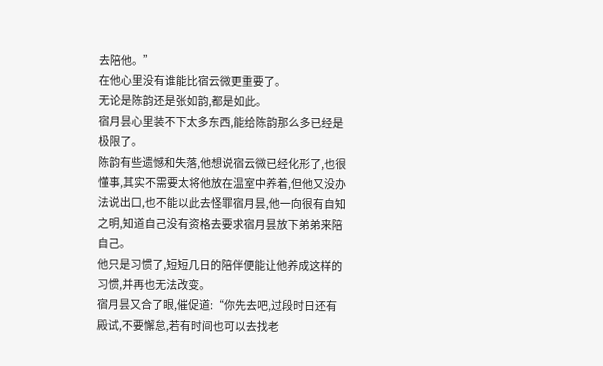去陪他。”
在他心里没有谁能比宿云微更重要了。
无论是陈韵还是张如韵,都是如此。
宿月昙心里装不下太多东西,能给陈韵那么多已经是极限了。
陈韵有些遗憾和失落,他想说宿云微已经化形了,也很懂事,其实不需要太将他放在温室中养着,但他又没办法说出口,也不能以此去怪罪宿月昙,他一向很有自知之明,知道自己没有资格去要求宿月昙放下弟弟来陪自己。
他只是习惯了,短短几日的陪伴便能让他养成这样的习惯,并再也无法改变。
宿月昙又合了眼,催促道:“你先去吧,过段时日还有殿试,不要懈怠,若有时间也可以去找老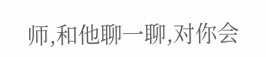师,和他聊一聊,对你会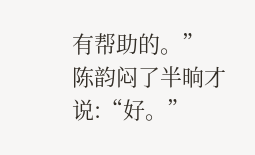有帮助的。”
陈韵闷了半晌才说:“好。”